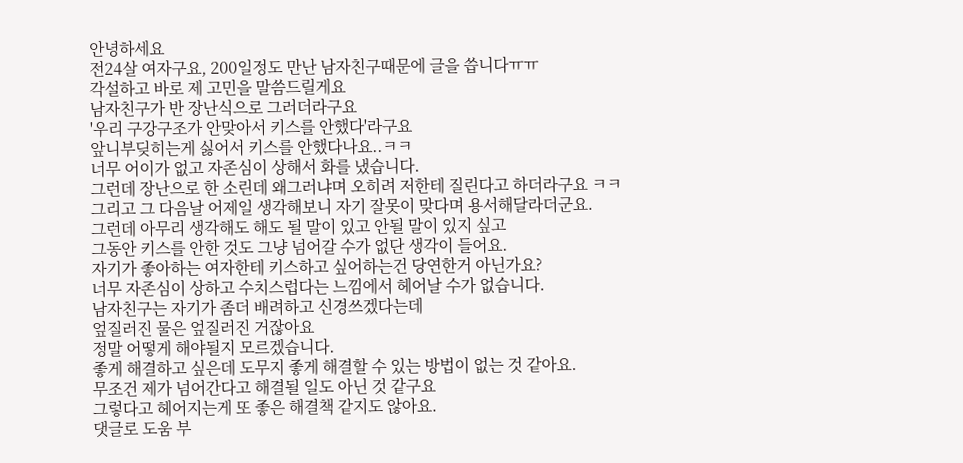안녕하세요
전24살 여자구요, 200일정도 만난 남자친구때문에 글을 씁니다ㅠㅠ
각설하고 바로 제 고민을 말씀드릴게요
남자친구가 반 장난식으로 그러더라구요
'우리 구강구조가 안맞아서 키스를 안했다'라구요
앞니부딪히는게 싫어서 키스를 안했다나요..ㅋㅋ
너무 어이가 없고 자존심이 상해서 화를 냈습니다.
그런데 장난으로 한 소린데 왜그러냐며 오히려 저한테 질린다고 하더라구요 ㅋㅋ
그리고 그 다음날 어제일 생각해보니 자기 잘못이 맞다며 용서해달라더군요.
그런데 아무리 생각해도 해도 될 말이 있고 안될 말이 있지 싶고
그동안 키스를 안한 것도 그냥 넘어갈 수가 없단 생각이 들어요.
자기가 좋아하는 여자한테 키스하고 싶어하는건 당연한거 아닌가요?
너무 자존심이 상하고 수치스럽다는 느낌에서 헤어날 수가 없습니다.
남자친구는 자기가 좀더 배려하고 신경쓰겠다는데
엎질러진 물은 엎질러진 거잖아요
정말 어떻게 해야될지 모르겠습니다.
좋게 해결하고 싶은데 도무지 좋게 해결할 수 있는 방법이 없는 것 같아요.
무조건 제가 넘어간다고 해결될 일도 아닌 것 같구요
그렇다고 헤어지는게 또 좋은 해결책 같지도 않아요.
댓글로 도움 부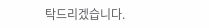탁드리겠습니다.